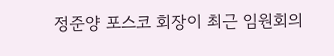정준양 포스코 회장이 최근 임원회의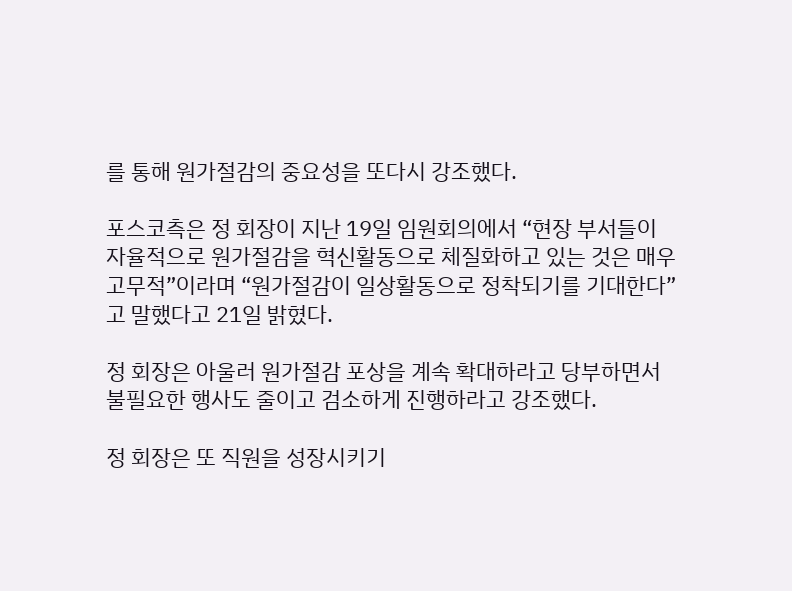를 통해 원가절감의 중요성을 또다시 강조했다.

포스코측은 정 회장이 지난 19일 임원회의에서 “현장 부서들이 자율적으로 원가절감을 혁신활동으로 체질화하고 있는 것은 매우 고무적”이라며 “원가절감이 일상활동으로 정착되기를 기대한다”고 말했다고 21일 밝혔다.

정 회장은 아울러 원가절감 포상을 계속 확대하라고 당부하면서 불필요한 행사도 줄이고 검소하게 진행하라고 강조했다.

정 회장은 또 직원을 성장시키기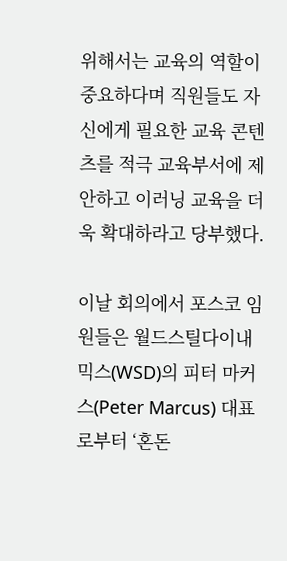위해서는 교육의 역할이 중요하다며 직원들도 자신에게 필요한 교육 콘텐츠를 적극 교육부서에 제안하고 이러닝 교육을 더욱 확대하라고 당부했다.

이날 회의에서 포스코 임원들은 월드스틸다이내믹스(WSD)의 피터 마커스(Peter Marcus) 대표로부터 ‘혼돈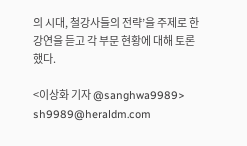의 시대, 철강사들의 전략’을 주제로 한 강연을 듣고 각 부문 현황에 대해 토론했다.

<이상화 기자 @sanghwa9989> sh9989@heraldm.com